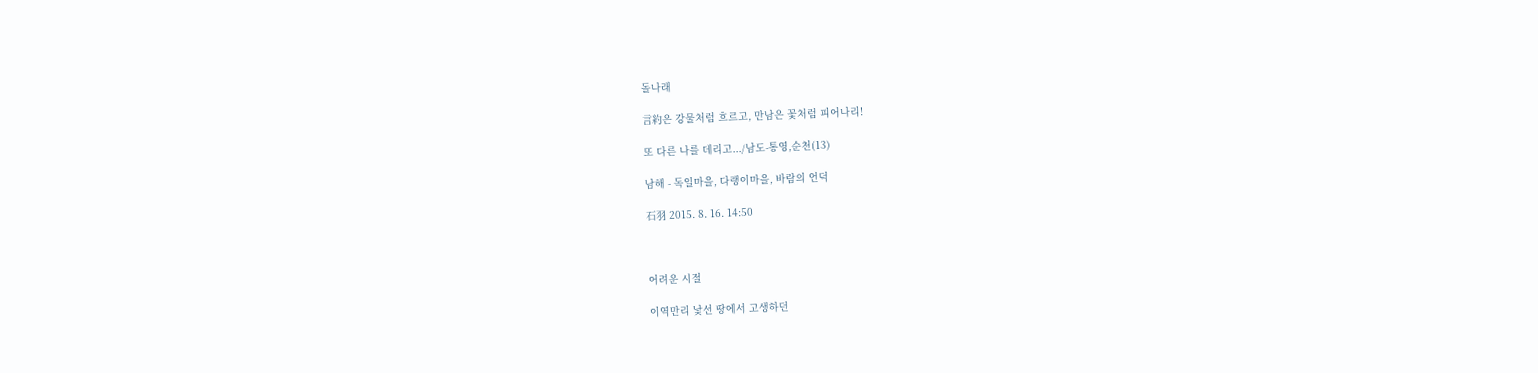돌나래

言約은 강물처럼 흐르고, 만남은 꽃처럼 피어나리!

또 다른 나를 데리고.../남도-통영,순천(13)

남해 - 독일마을, 다랭이마을, 바람의 언덕

石羽 2015. 8. 16. 14:50



어려운 시절

이역만리 낯선 땅에서 고생하던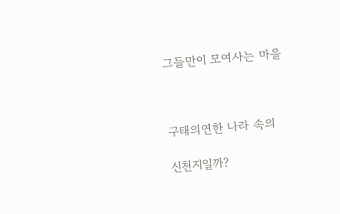그들만이 모여사는 마을



구태의연한 나라 속의

신천지일까?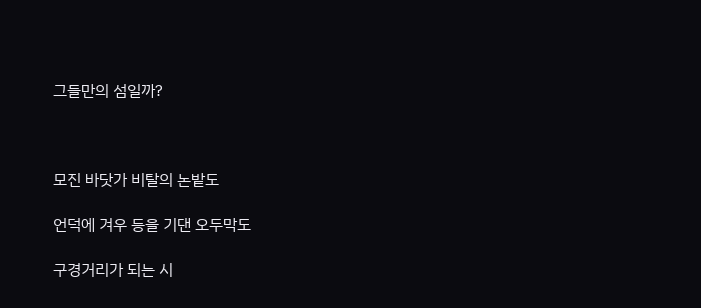그들만의 섬일까?



모진 바닷가 비탈의 논밭도

언덕에 겨우 등을 기댄 오두막도

구경거리가 되는 시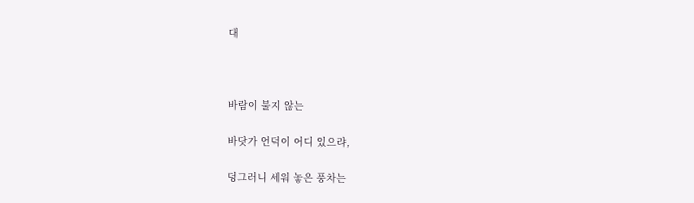대



바람이 불지 않는

바닷가 언덕이 어디 있으랴,

덩그러니 세워 놓은 풍차는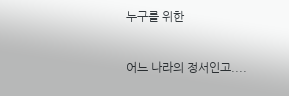누구를 위한

어느 나라의 정서인고....